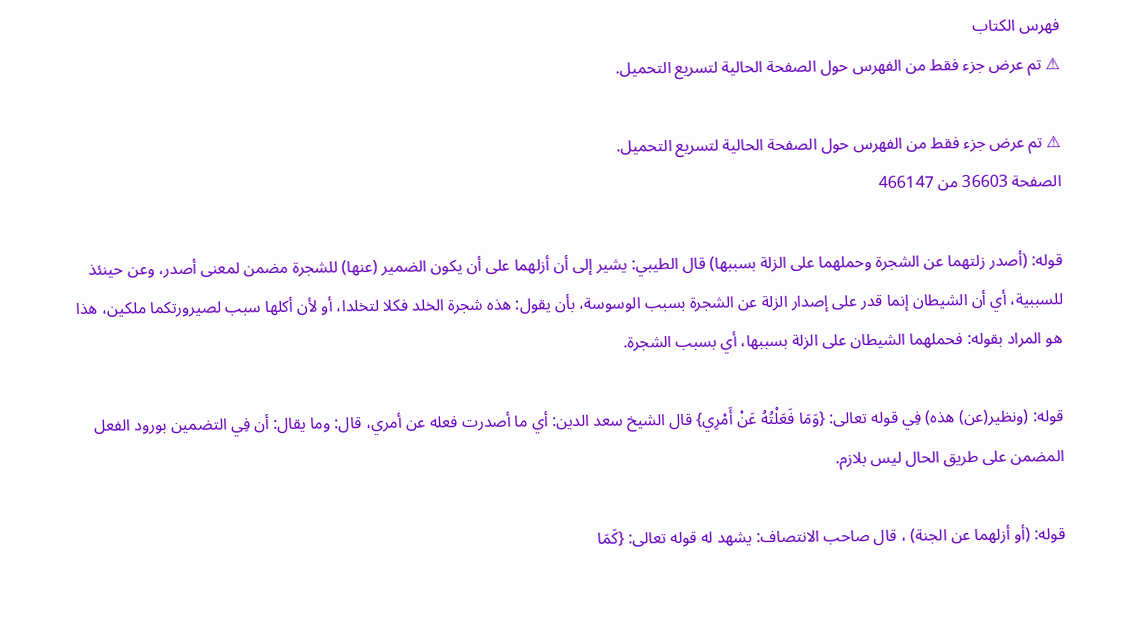فهرس الكتاب
⚠ تم عرض جزء فقط من الفهرس حول الصفحة الحالية لتسريع التحميل.

⚠ تم عرض جزء فقط من الفهرس حول الصفحة الحالية لتسريع التحميل.
الصفحة 36603 من 466147

قوله: (أصدر زلتهما عن الشجرة وحملهما على الزلة بسببها) قال الطيبي: يشير إلى أن أزلهما على أن يكون الضمير (عنها) للشجرة مضمن لمعنى أصدر، وعن حينئذ للسببية، أي أن الشيطان إنما قدر على إصدار الزلة عن الشجرة بسبب الوسوسة، بأن يقول: هذه شجرة الخلد فكلا لتخلدا، أو لأن أكلها سبب لصيرورتكما ملكين، هذا هو المراد بقوله: فحملهما الشيطان على الزلة بسببها، أي بسبب الشجرة.

قوله: (ونظير(عن) هذه) فِي قوله تعالى: {وَمَا فَعَلْتُهُ عَنْ أَمْرِي} قال الشيخ سعد الدين: أي ما أصدرت فعله عن أمري، قال: وما يقال: أن فِي التضمين بورود الفعل المضمن على طريق الحال ليس بلازم.

قوله: (أو أزلهما عن الجنة) ، قال صاحب الانتصاف: يشهد له قوله تعالى: {كَمَا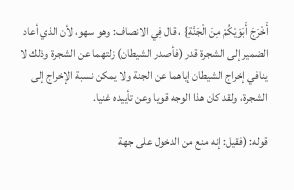أَخْرَجَ أَبَوَيْكُمْ مِنَ الْجَنَّةِ} ، قال فِي الانصاف: وهو سهو، لأن الذي أعاد الضمير إلى الشجرة قدر (فأصدر الشيطان) زلتهما عن الشجرة وذلك لا ينافي إخراج الشيطان إياهما عن الجنة ولا يمكن نسبة الإخراج إلى الشجرة، ولقد كان هذا الوجه قويا وعن تأييده غنيا.

قوله: (فقيل: إنه منع من الدخول على جهة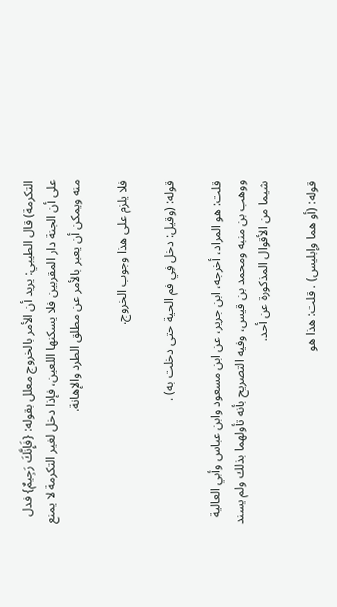التكرمة) قال الطيبي: يريد أن الأمر بالخروج معلل بقوله: {فَإِنَّكَ رَجِيمٌ} فدل على أن الجنة دار المقربين فلا يسكنها اللعين، فإذا دخل لغير التكرمة لا يمنع منه ويمكن أن يعبر بالأمر عن مطلق الطرد والإهانة.

فلا يلزم على هذا وجوب الخروج.

قوله: (وقيل: دخل فِي فم الحية حتى دخلت به) .

قلت: هو المراد، أخرجه، ابن جرير، عن ابن مسعود وابن عباس وأبي العالية ووهب بن منبه ومحمد بن قيس، وفيه التصريح بأنه تأولهما بذلك ولم يسند شيما من الأقوال المذكورة عن أحد.

قوله: (أو هما وإبليس) . قلت: هذا هو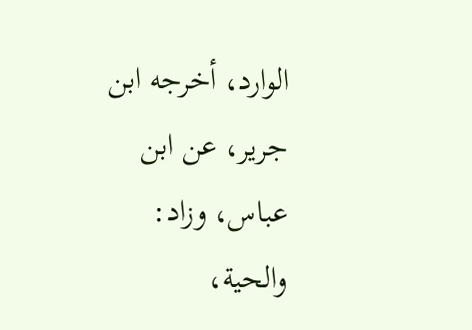الوارد، أخرجه ابن جرير، عن ابن عباس، وزاد: والحية،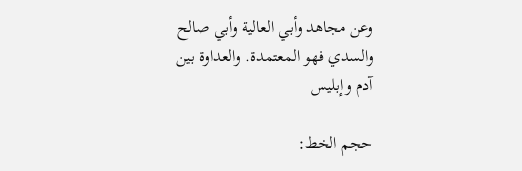وعن مجاهد وأبي العالية وأبي صالح والسدي فهو المعتمدة. والعداوة بين آدم وإبليس

حجم الخط: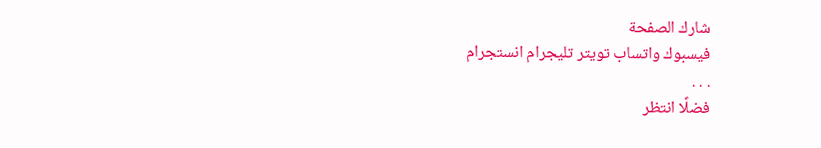شارك الصفحة
فيسبوك واتساب تويتر تليجرام انستجرام
. . .
فضلًا انتظر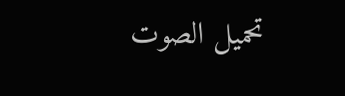تحميل الصوت